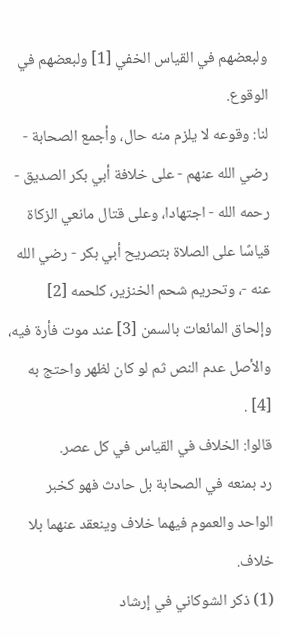ولبعضهم في القياس الخفي [1] ولبعضهم في الوقوع.
لنا: وقوعه لا يلزم منه حال، وأجمع الصحابة - رضي الله عنهم - على خلافة أبي بكر الصديق - رحمه الله - اجتهادا، وعلى قتال مانعي الزكاة قياسًا على الصلاة بتصريح أبي بكر - رضي الله عنه -، وتحريم شحم الخنزير، كلحمه [2] وإلحاق المائعات بالسمن [3] عند موت فأرة فيه، والأصل عدم النص ثم لو كان لظهر واحتج به [4] .
قالوا: الخلاف في القياس في كل عصر.
رد بمنعه في الصحابة بل حادث فهو كخبر الواحد والعموم فيهما خلاف وينعقد عنهما بلا خلاف.
(1) ذكر الشوكاني في إرشاد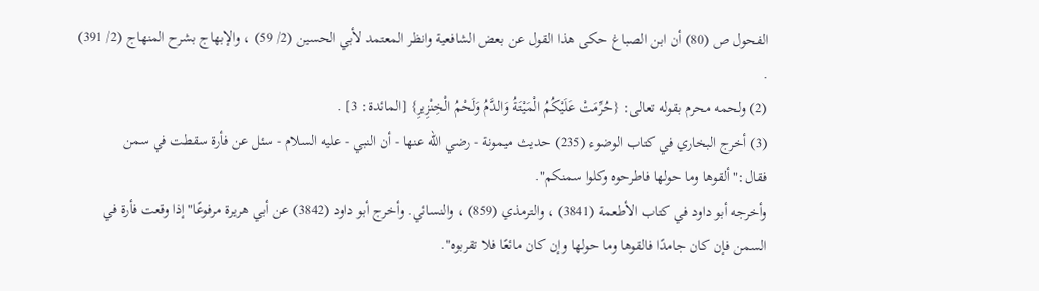الفحول ص (80) أن ابن الصباغ حكى هذا القول عن بعض الشافعية وانظر المعتمد لأبي الحسين (2/ 59) ، والإبهاج بشرح المنهاج (2/ 391) .
(2) ولحمه محرم بقوله تعالى: {حُرِّمَتْ عَلَيْكُمُ الْمَيْتَةُ وَالدَّمُ وَلَحْمُ الْخِنْزِيرِ} [المائدة: 3] .
(3) أخرج البخاري في كتاب الوضوء (235) حديث ميمونة - رضي الله عنها - أن النبي - عليه السلام - سئل عن فأرة سقطت في سمن فقال:"ألقوها وما حولها فاطرحوه وكلوا سمنكم".
وأخرجه أبو داود في كتاب الأطعمة (3841) ، والترمذي (859) ، والنسائي. وأخرج أبو داود (3842) عن أبي هريرة مرفوعًا"إذا وقعت فأرة في السمن فإن كان جامدًا فالقوها وما حولها وإن كان مائعًا فلا تقربوه".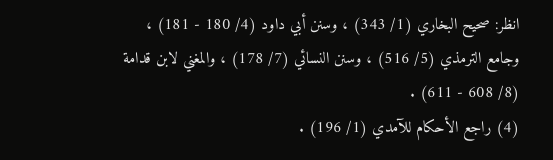انظر: صحيح البخاري (1/ 343) ، وسنن أبي داود (4/ 180 - 181) ، وجامع الترمذي (5/ 516) ، وسنن النسائي (7/ 178) ، والمغني لابن قدامة (8/ 608 - 611) .
(4) راجع الأحكام للآمدي (1/ 196) .